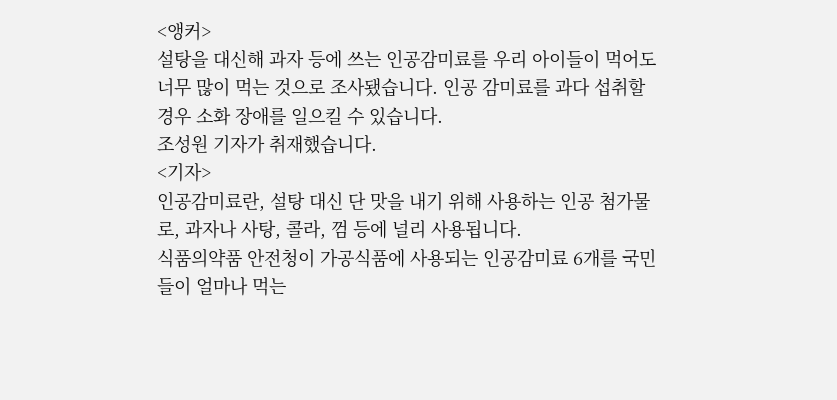<앵커>
설탕을 대신해 과자 등에 쓰는 인공감미료를 우리 아이들이 먹어도 너무 많이 먹는 것으로 조사됐습니다. 인공 감미료를 과다 섭취할 경우 소화 장애를 일으킬 수 있습니다.
조성원 기자가 취재했습니다.
<기자>
인공감미료란, 설탕 대신 단 맛을 내기 위해 사용하는 인공 첨가물로, 과자나 사탕, 콜라, 껌 등에 널리 사용됩니다.
식품의약품 안전청이 가공식품에 사용되는 인공감미료 6개를 국민들이 얼마나 먹는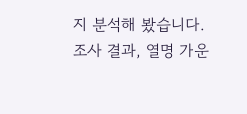지 분석해 봤습니다.
조사 결과, 열명 가운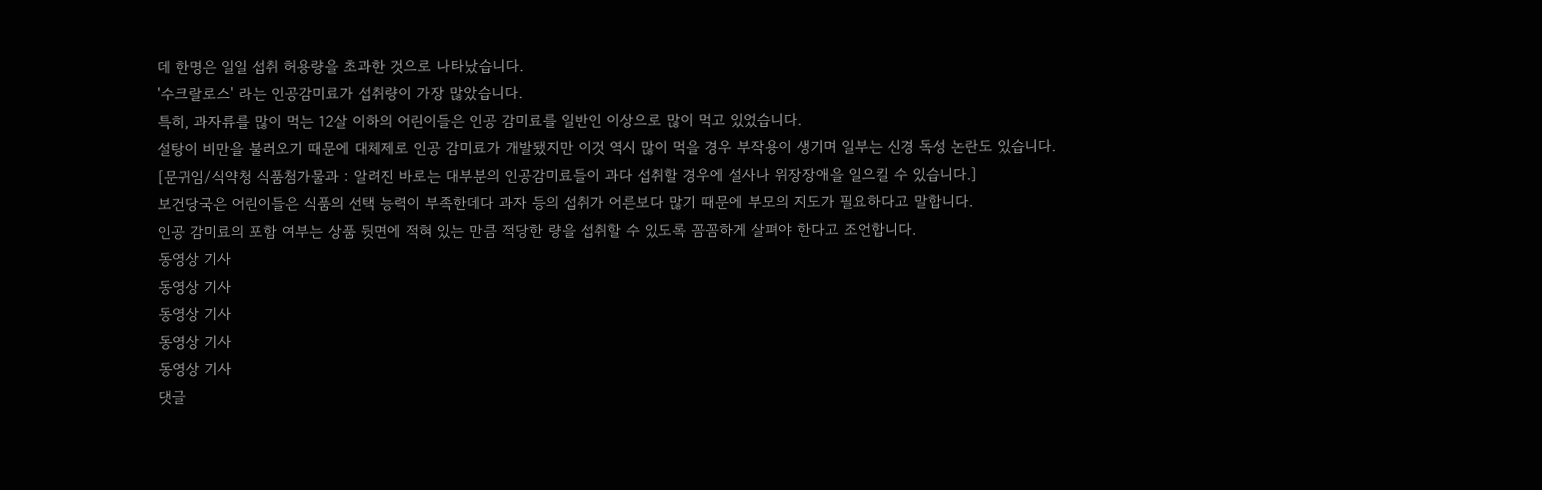데 한명은 일일 섭취 허용량을 초과한 것으로 나타났습니다.
'수크랄로스' 라는 인공감미료가 섭취량이 가장 많았습니다.
특히, 과자류를 많이 먹는 12살 이하의 어린이들은 인공 감미료를 일반인 이상으로 많이 먹고 있었습니다.
설탕이 비만을 불러오기 때문에 대체제로 인공 감미료가 개발됐지만 이것 역시 많이 먹을 경우 부작용이 생기며 일부는 신경 독성 논란도 있습니다.
[문귀임/식약청 식품첨가물과 : 알려진 바로는 대부분의 인공감미료들이 과다 섭취할 경우에 설사나 위장장애을 일으킬 수 있습니다.]
보건당국은 어린이들은 식품의 선택 능력이 부족한데다 과자 등의 섭취가 어른보다 많기 때문에 부모의 지도가 필요하다고 말합니다.
인공 감미료의 포함 여부는 상품 뒷면에 적혀 있는 만큼 적당한 량을 섭취할 수 있도록 꼼꼼하게 살펴야 한다고 조언합니다.
동영상 기사
동영상 기사
동영상 기사
동영상 기사
동영상 기사
댓글